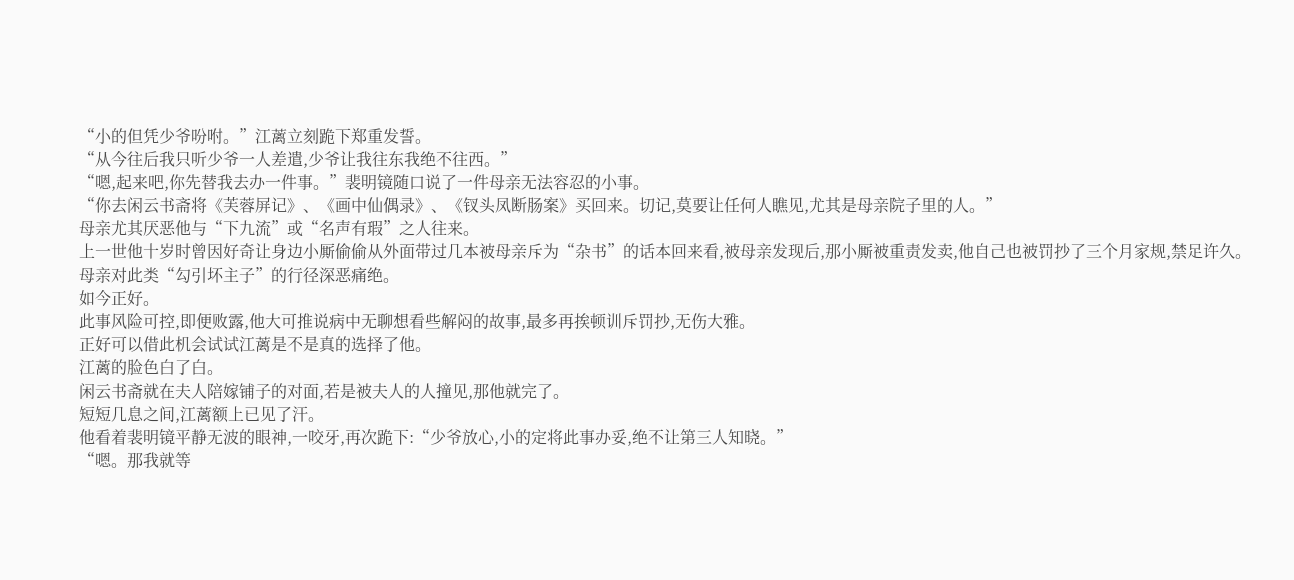“小的但凭少爷吩咐。”江蓠立刻跪下郑重发誓。
“从今往后我只听少爷一人差遣,少爷让我往东我绝不往西。”
“嗯,起来吧,你先替我去办一件事。”裴明镜随口说了一件母亲无法容忍的小事。
“你去闲云书斋将《芙蓉屏记》、《画中仙偶录》、《钗头凤断肠案》买回来。切记,莫要让任何人瞧见,尤其是母亲院子里的人。”
母亲尤其厌恶他与“下九流”或“名声有瑕”之人往来。
上一世他十岁时曾因好奇让身边小厮偷偷从外面带过几本被母亲斥为“杂书”的话本回来看,被母亲发现后,那小厮被重责发卖,他自己也被罚抄了三个月家规,禁足许久。
母亲对此类“勾引坏主子”的行径深恶痛绝。
如今正好。
此事风险可控,即便败露,他大可推说病中无聊想看些解闷的故事,最多再挨顿训斥罚抄,无伤大雅。
正好可以借此机会试试江蓠是不是真的选择了他。
江蓠的脸色白了白。
闲云书斋就在夫人陪嫁铺子的对面,若是被夫人的人撞见,那他就完了。
短短几息之间,江蓠额上已见了汗。
他看着裴明镜平静无波的眼神,一咬牙,再次跪下:“少爷放心,小的定将此事办妥,绝不让第三人知晓。”
“嗯。那我就等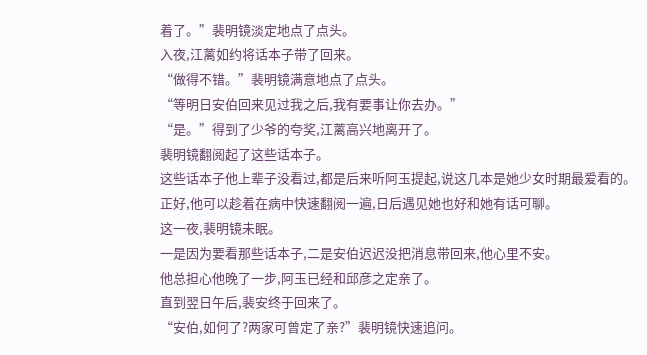着了。”裴明镜淡定地点了点头。
入夜,江蓠如约将话本子带了回来。
“做得不错。”裴明镜满意地点了点头。
“等明日安伯回来见过我之后,我有要事让你去办。”
“是。”得到了少爷的夸奖,江蓠高兴地离开了。
裴明镜翻阅起了这些话本子。
这些话本子他上辈子没看过,都是后来听阿玉提起,说这几本是她少女时期最爱看的。
正好,他可以趁着在病中快速翻阅一遍,日后遇见她也好和她有话可聊。
这一夜,裴明镜未眠。
一是因为要看那些话本子,二是安伯迟迟没把消息带回来,他心里不安。
他总担心他晚了一步,阿玉已经和邱彦之定亲了。
直到翌日午后,裴安终于回来了。
“安伯,如何了?两家可曾定了亲?”裴明镜快速追问。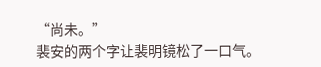“尚未。”
裴安的两个字让裴明镜松了一口气。